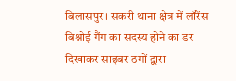बिलासपुर। सकरी थाना क्षेत्र में लॉरेंस बिश्नोई गैंग का सदस्य होने का डर दिखाकर साइबर ठगों द्वारा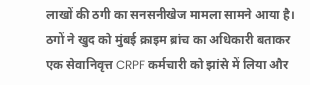लाखों की ठगी का सनसनीखेज मामला सामने आया है। ठगों ने खुद को मुंबई क्राइम ब्रांच का अधिकारी बताकर एक सेवानिवृत्त CRPF कर्मचारी को झांसे में लिया और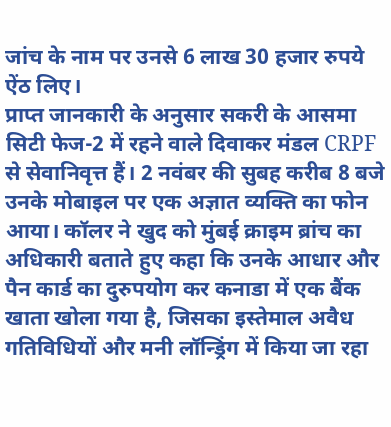जांच के नाम पर उनसे 6 लाख 30 हजार रुपये ऐंठ लिए।
प्राप्त जानकारी के अनुसार सकरी के आसमा सिटी फेज-2 में रहने वाले दिवाकर मंडल CRPF से सेवानिवृत्त हैं। 2 नवंबर की सुबह करीब 8 बजे उनके मोबाइल पर एक अज्ञात व्यक्ति का फोन आया। कॉलर ने खुद को मुंबई क्राइम ब्रांच का अधिकारी बताते हुए कहा कि उनके आधार और पैन कार्ड का दुरुपयोग कर कनाडा में एक बैंक खाता खोला गया है, जिसका इस्तेमाल अवैध गतिविधियों और मनी लॉन्ड्रिंग में किया जा रहा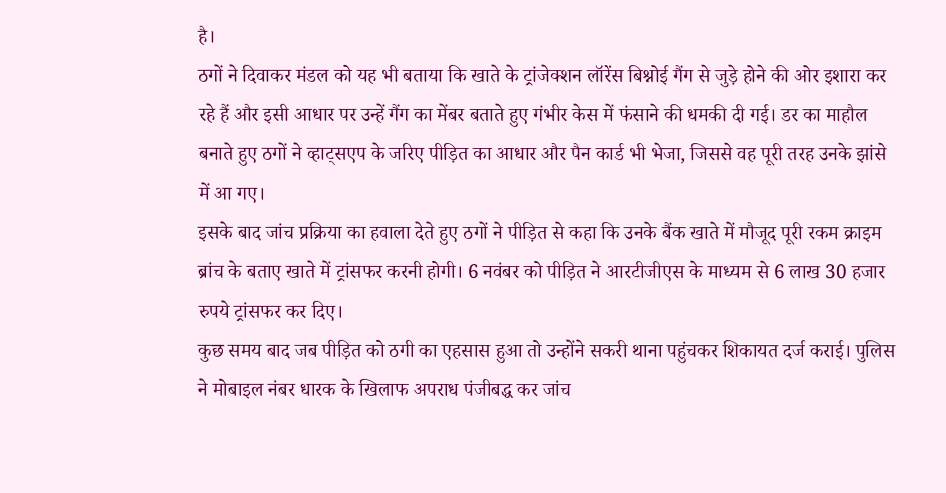है।
ठगों ने दिवाकर मंडल को यह भी बताया कि खाते के ट्रांजेक्शन लॉरेंस बिश्नोई गैंग से जुड़े होने की ओर इशारा कर रहे हैं और इसी आधार पर उन्हें गैंग का मेंबर बताते हुए गंभीर केस में फंसाने की धमकी दी गई। डर का माहौल बनाते हुए ठगों ने व्हाट्सएप के जरिए पीड़ित का आधार और पैन कार्ड भी भेजा, जिससे वह पूरी तरह उनके झांसे में आ गए।
इसके बाद जांच प्रक्रिया का हवाला देते हुए ठगों ने पीड़ित से कहा कि उनके बैंक खाते में मौजूद पूरी रकम क्राइम ब्रांच के बताए खाते में ट्रांसफर करनी होगी। 6 नवंबर को पीड़ित ने आरटीजीएस के माध्यम से 6 लाख 30 हजार रुपये ट्रांसफर कर दिए।
कुछ समय बाद जब पीड़ित को ठगी का एहसास हुआ तो उन्होंने सकरी थाना पहुंचकर शिकायत दर्ज कराई। पुलिस ने मोबाइल नंबर धारक के खिलाफ अपराध पंजीबद्ध कर जांच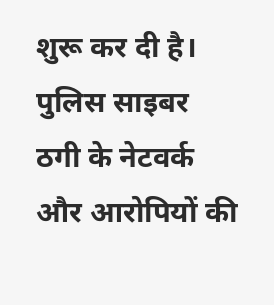शुरू कर दी है। पुलिस साइबर ठगी के नेटवर्क और आरोपियों की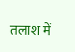तलाश में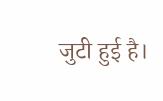जुटी हुई है।